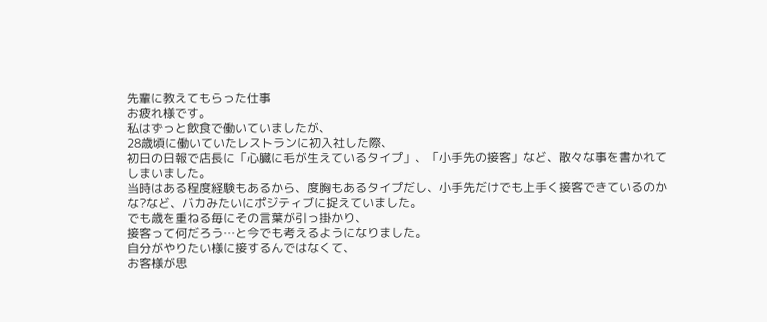先輩に教えてもらった仕事
お疲れ様です。
私はずっと飲食で働いていましたが、
28歳頃に働いていたレストランに初入社した際、
初日の日報で店長に「心臓に毛が生えているタイプ」、「小手先の接客」など、散々な事を書かれてしまいました。
当時はある程度経験もあるから、度胸もあるタイプだし、小手先だけでも上手く接客できているのかな?など、バカみたいにポジティブに捉えていました。
でも歳を重ねる毎にその言葉が引っ掛かり、
接客って何だろう…と今でも考えるようになりました。
自分がやりたい様に接するんではなくて、
お客様が思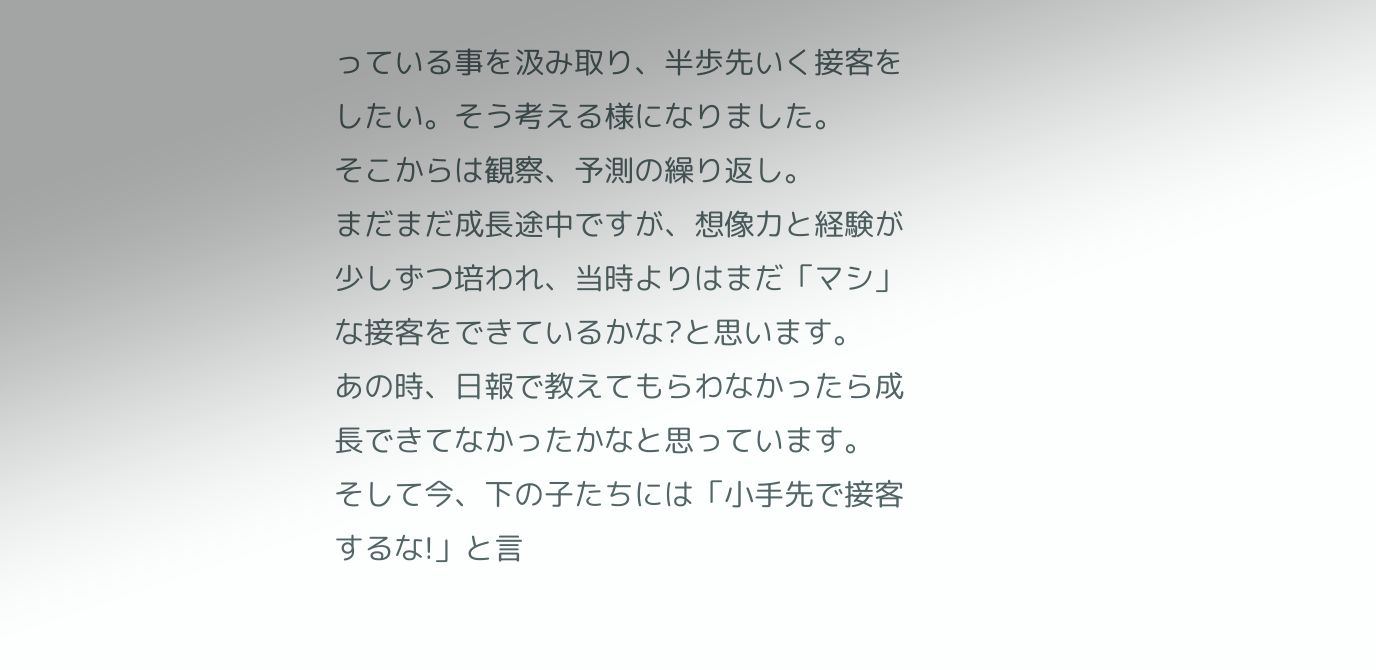っている事を汲み取り、半歩先いく接客をしたい。そう考える様になりました。
そこからは観察、予測の繰り返し。
まだまだ成長途中ですが、想像力と経験が少しずつ培われ、当時よりはまだ「マシ」な接客をできているかな?と思います。
あの時、日報で教えてもらわなかったら成長できてなかったかなと思っています。
そして今、下の子たちには「小手先で接客するな!」と言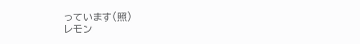っています(照)
レモン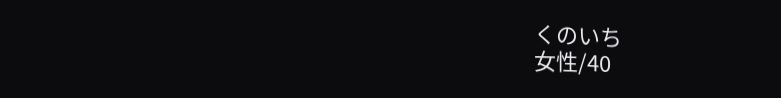くのいち
女性/40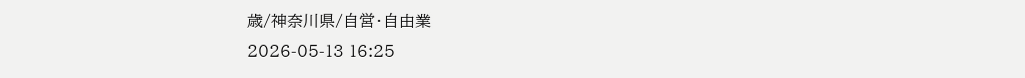歳/神奈川県/自営・自由業
2026-05-13 16:25